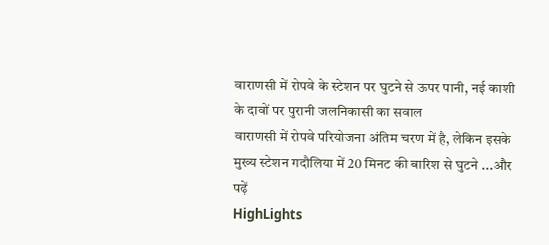वाराणसी में रोपवे के स्टेशन पर घुटने से ऊपर पानी, नई काशी के दावों पर पुरानी जलनिकासी का सवाल
वाराणसी में रोपवे परियोजना अंतिम चरण में है, लेकिन इसके मुख्य स्टेशन गदौलिया में 20 मिनट की बारिश से घुटने ...और पढ़ें
HighLights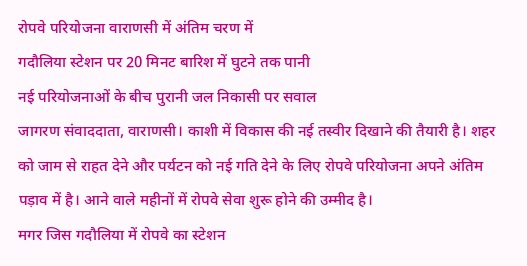रोपवे परियोजना वाराणसी में अंतिम चरण में
गदौलिया स्टेशन पर 20 मिनट बारिश में घुटने तक पानी
नई परियोजनाओं के बीच पुरानी जल निकासी पर सवाल
जागरण संवाददाता, वाराणसी। काशी में विकास की नई तस्वीर दिखाने की तैयारी है। शहर को जाम से राहत देने और पर्यटन को नई गति देने के लिए रोपवे परियोजना अपने अंतिम पड़ाव में है। आने वाले महीनों में रोपवे सेवा शुरू होने की उम्मीद है।
मगर जिस गदौलिया में रोपवे का स्टेशन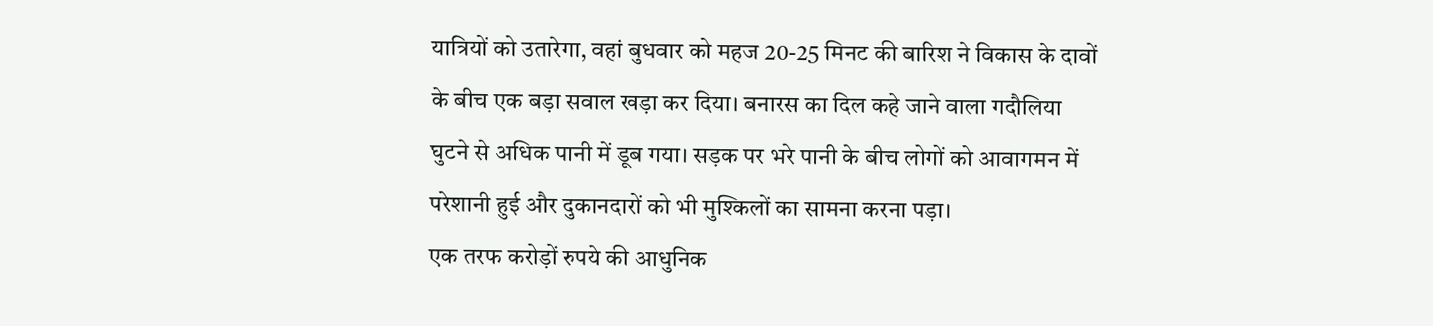यात्रियों को उतारेगा, वहां बुधवार को महज 20-25 मिनट की बारिश ने विकास के दावों के बीच एक बड़ा सवाल खड़ा कर दिया। बनारस का दिल कहे जाने वाला गदौलिया घुटने से अधिक पानी में डूब गया। सड़क पर भरे पानी के बीच लोगों को आवागमन में परेशानी हुई और दुकानदारों को भी मुश्किलों का सामना करना पड़ा।
एक तरफ करोड़ों रुपये की आधुनिक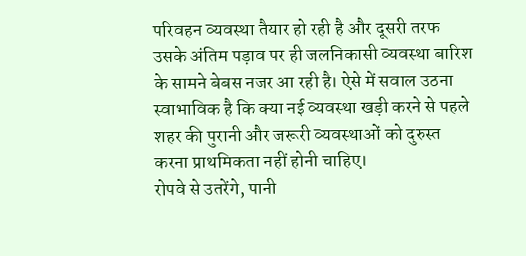परिवहन व्यवस्था तैयार हो रही है और दूसरी तरफ उसके अंतिम पड़ाव पर ही जलनिकासी व्यवस्था बारिश के सामने बेबस नजर आ रही है। ऐसे में सवाल उठना स्वाभाविक है कि क्या नई व्यवस्था खड़ी करने से पहले शहर की पुरानी और जरूरी व्यवस्थाओं को दुरुस्त करना प्राथमिकता नहीं होनी चाहिए।
रोपवे से उतरेंगे, पानी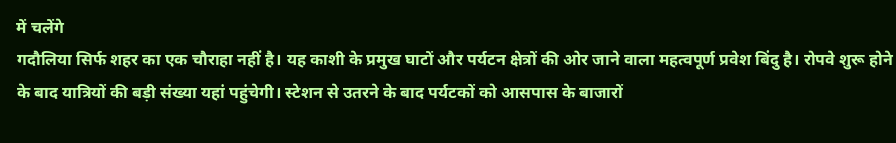में चलेंगे
गदौलिया सिर्फ शहर का एक चौराहा नहीं है। यह काशी के प्रमुख घाटों और पर्यटन क्षेत्रों की ओर जाने वाला महत्वपूर्ण प्रवेश बिंदु है। रोपवे शुरू होने के बाद यात्रियों की बड़ी संख्या यहां पहुंचेगी। स्टेशन से उतरने के बाद पर्यटकों को आसपास के बाजारों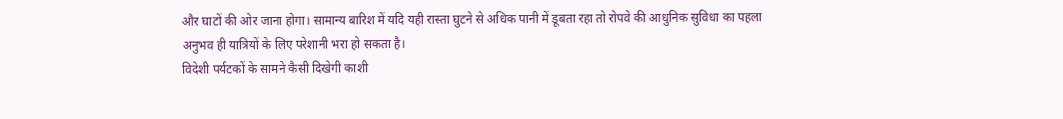और घाटों की ओर जाना होगा। सामान्य बारिश में यदि यही रास्ता घुटने से अधिक पानी में डूबता रहा तो रोपवे की आधुनिक सुविधा का पहला अनुभव ही यात्रियों के लिए परेशानी भरा हो सकता है।
विदेशी पर्यटकों के सामने कैसी दिखेगी काशी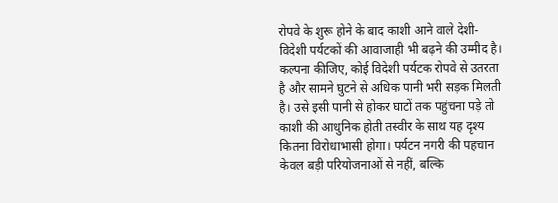रोपवे के शुरू होने के बाद काशी आने वाले देशी-विदेशी पर्यटकों की आवाजाही भी बढ़ने की उम्मीद है। कल्पना कीजिए, कोई विदेशी पर्यटक रोपवे से उतरता है और सामने घुटने से अधिक पानी भरी सड़क मिलती है। उसे इसी पानी से होकर घाटों तक पहुंचना पड़े तो काशी की आधुनिक होती तस्वीर के साथ यह दृश्य कितना विरोधाभासी होगा। पर्यटन नगरी की पहचान केवल बड़ी परियोजनाओं से नहीं, बल्कि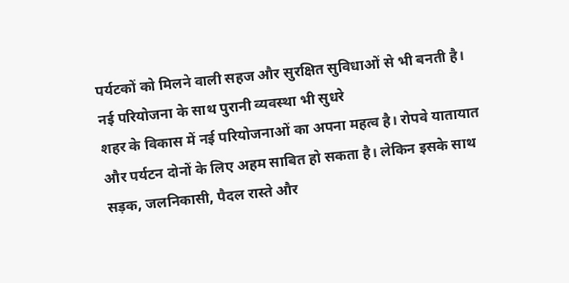पर्यटकों को मिलने वाली सहज और सुरक्षित सुविधाओं से भी बनती है।
नई परियोजना के साथ पुरानी व्यवस्था भी सुधरे
शहर के विकास में नई परियोजनाओं का अपना महत्व है। रोपवे यातायात और पर्यटन दोनों के लिए अहम साबित हो सकता है। लेकिन इसके साथ सड़क, जलनिकासी, पैदल रास्ते और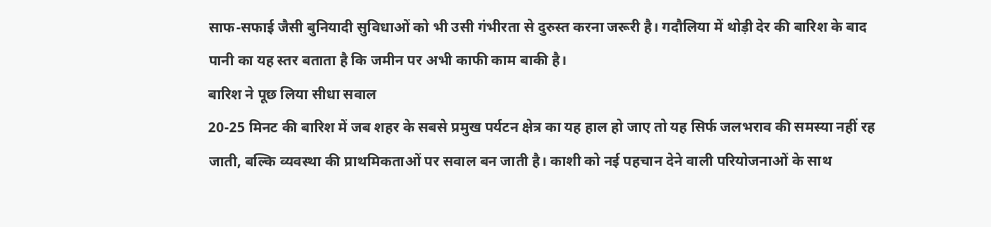साफ-सफाई जैसी बुनियादी सुविधाओं को भी उसी गंभीरता से दुरुस्त करना जरूरी है। गदौलिया में थोड़ी देर की बारिश के बाद पानी का यह स्तर बताता है कि जमीन पर अभी काफी काम बाकी है।
बारिश ने पूछ लिया सीधा सवाल
20-25 मिनट की बारिश में जब शहर के सबसे प्रमुख पर्यटन क्षेत्र का यह हाल हो जाए तो यह सिर्फ जलभराव की समस्या नहीं रह जाती, बल्कि व्यवस्था की प्राथमिकताओं पर सवाल बन जाती है। काशी को नई पहचान देने वाली परियोजनाओं के साथ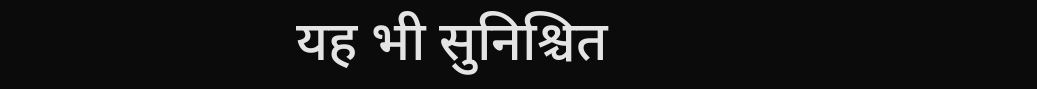यह भी सुनिश्चित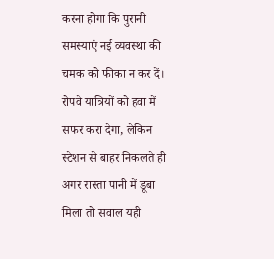करना होगा कि पुरानी समस्याएं नई व्यवस्था की चमक को फीका न कर दें। रोपवे यात्रियों को हवा में सफर करा देगा, लेकिन स्टेशन से बाहर निकलते ही अगर रास्ता पानी में डूबा मिला तो सवाल यही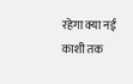रहेगा क्या नई काशी तक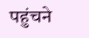पहुंचने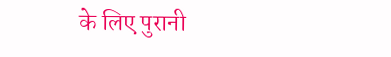के लिए पुरानी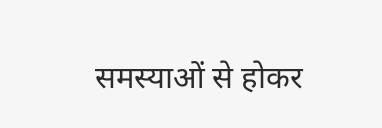समस्याओं से होकर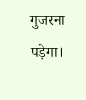गुजरना पड़ेगा।